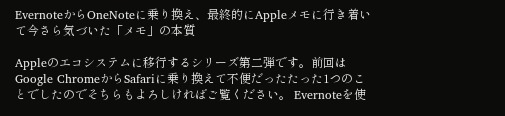EvernoteからOneNoteに乗り換え、最終的にAppleメモに行き着いて今さら気づいた「メモ」の本質

Appleのエコシステムに移行するシリーズ第二弾です。前回はGoogle ChromeからSafariに乗り換えて不便だったたった1つのことでしたのでそちらもよろしければご覧ください。 Evernoteを使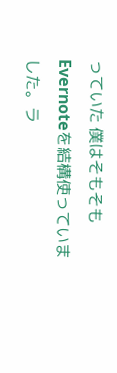っていた 僕はそもそもEvernoteを結構使っていました。ラ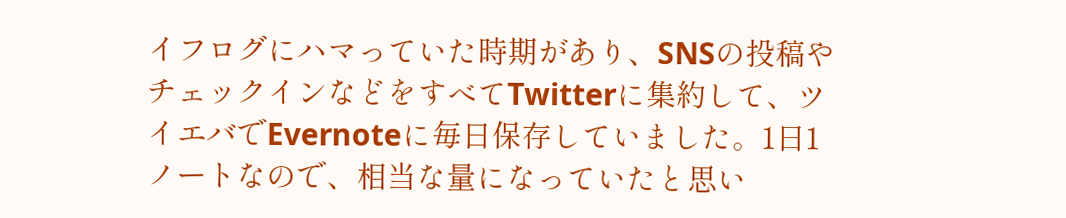イフログにハマっていた時期があり、SNSの投稿やチェックインなどをすべてTwitterに集約して、ツイエバでEvernoteに毎日保存していました。1日1ノートなので、相当な量になっていたと思い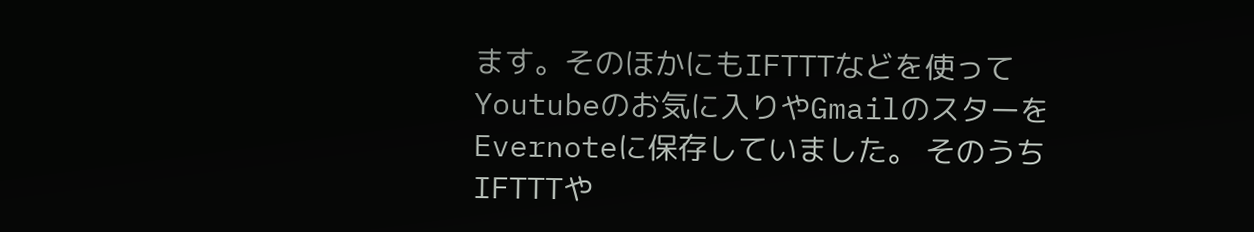ます。そのほかにもIFTTTなどを使ってYoutubeのお気に入りやGmailのスターをEvernoteに保存していました。 そのうちIFTTTや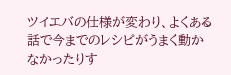ツイエバの仕様が変わり、よくある話で今までのレシピがうまく動かなかったりす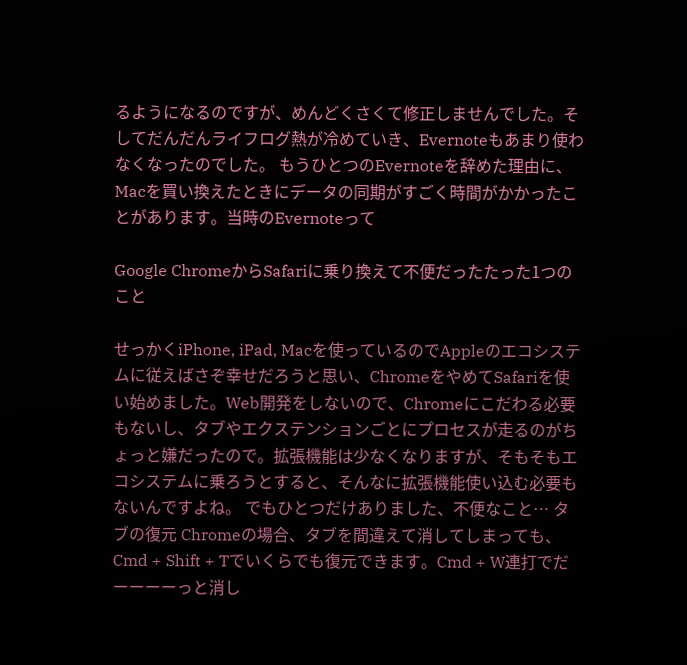るようになるのですが、めんどくさくて修正しませんでした。そしてだんだんライフログ熱が冷めていき、Evernoteもあまり使わなくなったのでした。 もうひとつのEvernoteを辞めた理由に、Macを買い換えたときにデータの同期がすごく時間がかかったことがあります。当時のEvernoteって

Google ChromeからSafariに乗り換えて不便だったたった1つのこと

せっかくiPhone, iPad, Macを使っているのでAppleのエコシステムに従えばさぞ幸せだろうと思い、ChromeをやめてSafariを使い始めました。Web開発をしないので、Chromeにこだわる必要もないし、タブやエクステンションごとにプロセスが走るのがちょっと嫌だったので。拡張機能は少なくなりますが、そもそもエコシステムに乗ろうとすると、そんなに拡張機能使い込む必要もないんですよね。 でもひとつだけありました、不便なこと… タブの復元 Chromeの場合、タブを間違えて消してしまっても、Cmd + Shift + Tでいくらでも復元できます。Cmd + W連打でだーーーーっと消し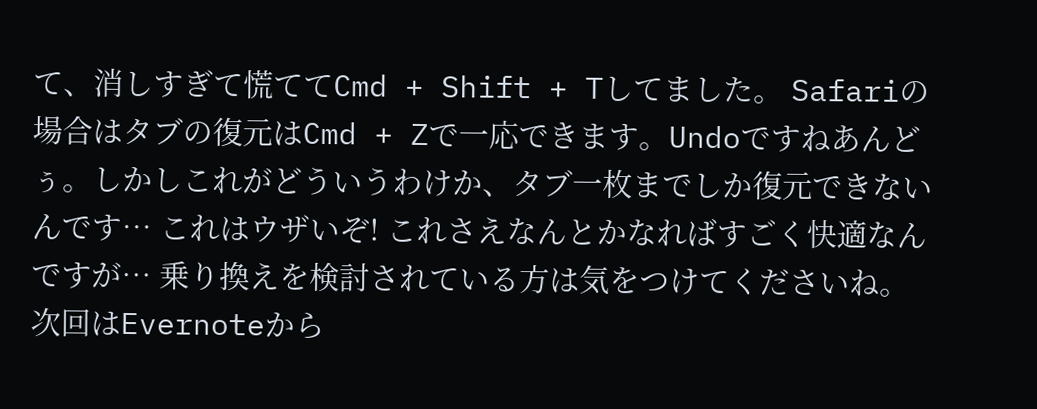て、消しすぎて慌ててCmd + Shift + Tしてました。 Safariの場合はタブの復元はCmd + Zで一応できます。Undoですねあんどぅ。しかしこれがどういうわけか、タブ一枚までしか復元できないんです… これはウザいぞ! これさえなんとかなればすごく快適なんですが… 乗り換えを検討されている方は気をつけてくださいね。 次回はEvernoteから